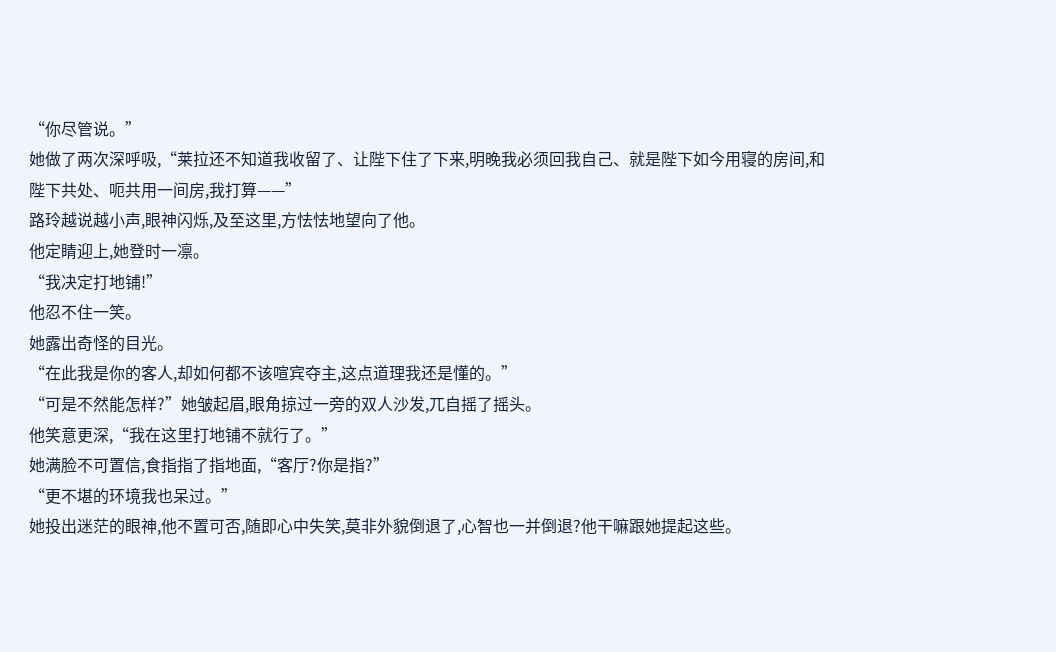“你尽管说。”
她做了两次深呼吸,“莱拉还不知道我收留了、让陛下住了下来,明晚我必须回我自己、就是陛下如今用寝的房间,和陛下共处、呃共用一间房,我打算——”
路玲越说越小声,眼神闪烁,及至这里,方怯怯地望向了他。
他定睛迎上,她登时一凛。
“我决定打地铺!”
他忍不住一笑。
她露出奇怪的目光。
“在此我是你的客人,却如何都不该喧宾夺主,这点道理我还是懂的。”
“可是不然能怎样?”她皱起眉,眼角掠过一旁的双人沙发,兀自摇了摇头。
他笑意更深,“我在这里打地铺不就行了。”
她满脸不可置信,食指指了指地面,“客厅?你是指?”
“更不堪的环境我也呆过。”
她投出迷茫的眼神,他不置可否,随即心中失笑,莫非外貌倒退了,心智也一并倒退?他干嘛跟她提起这些。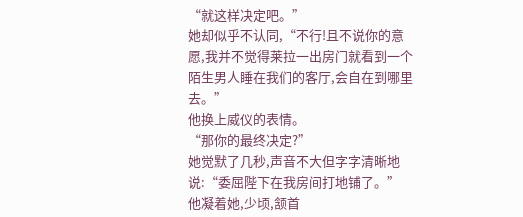“就这样决定吧。”
她却似乎不认同,“不行!且不说你的意愿,我并不觉得莱拉一出房门就看到一个陌生男人睡在我们的客厅,会自在到哪里去。”
他换上威仪的表情。
“那你的最终决定?”
她觉默了几秒,声音不大但字字清晰地说:“委屈陛下在我房间打地铺了。”
他凝着她,少顷,颔首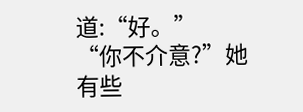道:“好。”
“你不介意?”她有些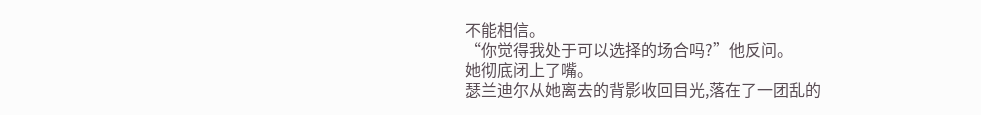不能相信。
“你觉得我处于可以选择的场合吗?”他反问。
她彻底闭上了嘴。
瑟兰迪尔从她离去的背影收回目光,落在了一团乱的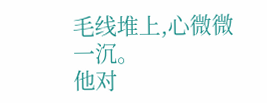毛线堆上,心微微一沉。
他对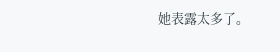她表露太多了。